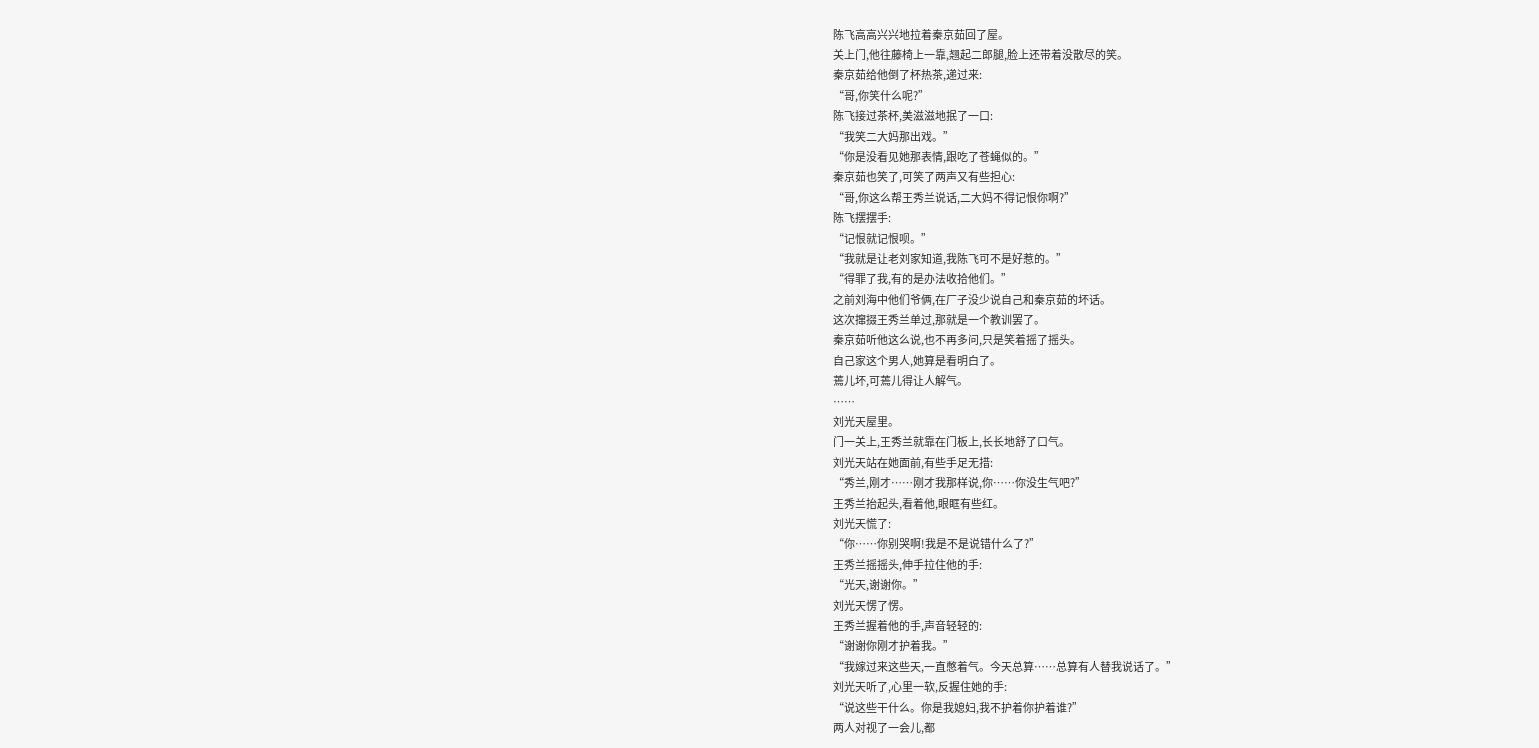陈飞高高兴兴地拉着秦京茹回了屋。
关上门,他往藤椅上一靠,翘起二郎腿,脸上还带着没散尽的笑。
秦京茹给他倒了杯热茶,递过来:
“哥,你笑什么呢?”
陈飞接过茶杯,美滋滋地抿了一口:
“我笑二大妈那出戏。”
“你是没看见她那表情,跟吃了苍蝇似的。”
秦京茹也笑了,可笑了两声又有些担心:
“哥,你这么帮王秀兰说话,二大妈不得记恨你啊?”
陈飞摆摆手:
“记恨就记恨呗。”
“我就是让老刘家知道,我陈飞可不是好惹的。”
“得罪了我,有的是办法收拾他们。”
之前刘海中他们爷俩,在厂子没少说自己和秦京茹的坏话。
这次撺掇王秀兰单过,那就是一个教训罢了。
秦京茹听他这么说,也不再多问,只是笑着摇了摇头。
自己家这个男人,她算是看明白了。
蔫儿坏,可蔫儿得让人解气。
……
刘光天屋里。
门一关上,王秀兰就靠在门板上,长长地舒了口气。
刘光天站在她面前,有些手足无措:
“秀兰,刚才……刚才我那样说,你……你没生气吧?”
王秀兰抬起头,看着他,眼眶有些红。
刘光天慌了:
“你……你别哭啊!我是不是说错什么了?”
王秀兰摇摇头,伸手拉住他的手:
“光天,谢谢你。”
刘光天愣了愣。
王秀兰握着他的手,声音轻轻的:
“谢谢你刚才护着我。”
“我嫁过来这些天,一直憋着气。今天总算……总算有人替我说话了。”
刘光天听了,心里一软,反握住她的手:
“说这些干什么。你是我媳妇,我不护着你护着谁?”
两人对视了一会儿,都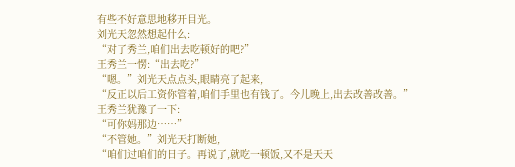有些不好意思地移开目光。
刘光天忽然想起什么:
“对了秀兰,咱们出去吃顿好的吧?”
王秀兰一愣:“出去吃?”
“嗯。”刘光天点点头,眼睛亮了起来,
“反正以后工资你管着,咱们手里也有钱了。今儿晚上,出去改善改善。”
王秀兰犹豫了一下:
“可你妈那边……”
“不管她。”刘光天打断她,
“咱们过咱们的日子。再说了,就吃一顿饭,又不是天天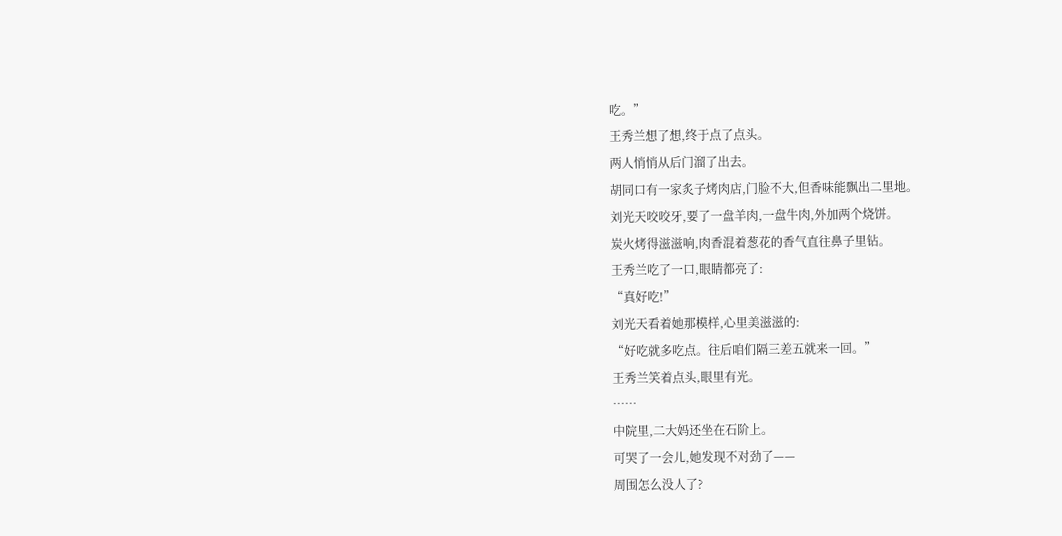吃。”
王秀兰想了想,终于点了点头。
两人悄悄从后门溜了出去。
胡同口有一家炙子烤肉店,门脸不大,但香味能飘出二里地。
刘光天咬咬牙,要了一盘羊肉,一盘牛肉,外加两个烧饼。
炭火烤得滋滋响,肉香混着葱花的香气直往鼻子里钻。
王秀兰吃了一口,眼睛都亮了:
“真好吃!”
刘光天看着她那模样,心里美滋滋的:
“好吃就多吃点。往后咱们隔三差五就来一回。”
王秀兰笑着点头,眼里有光。
……
中院里,二大妈还坐在石阶上。
可哭了一会儿,她发现不对劲了——
周围怎么没人了?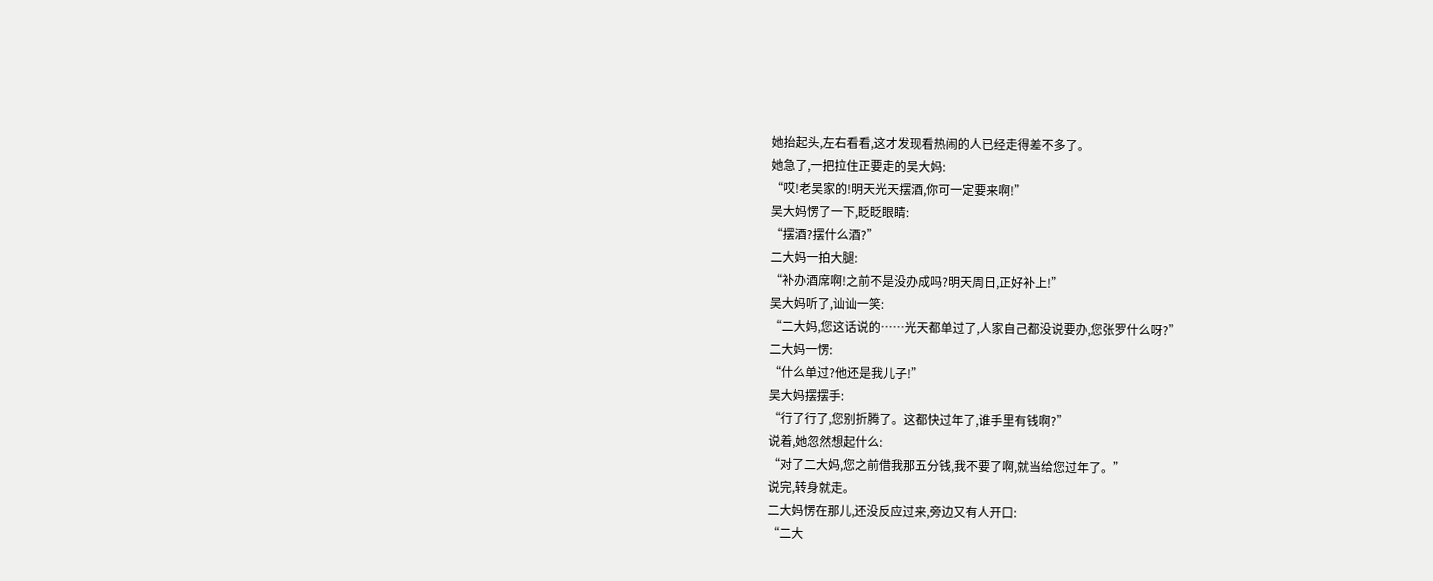她抬起头,左右看看,这才发现看热闹的人已经走得差不多了。
她急了,一把拉住正要走的吴大妈:
“哎!老吴家的!明天光天摆酒,你可一定要来啊!”
吴大妈愣了一下,眨眨眼睛:
“摆酒?摆什么酒?”
二大妈一拍大腿:
“补办酒席啊!之前不是没办成吗?明天周日,正好补上!”
吴大妈听了,讪讪一笑:
“二大妈,您这话说的……光天都单过了,人家自己都没说要办,您张罗什么呀?”
二大妈一愣:
“什么单过?他还是我儿子!”
吴大妈摆摆手:
“行了行了,您别折腾了。这都快过年了,谁手里有钱啊?”
说着,她忽然想起什么:
“对了二大妈,您之前借我那五分钱,我不要了啊,就当给您过年了。”
说完,转身就走。
二大妈愣在那儿,还没反应过来,旁边又有人开口:
“二大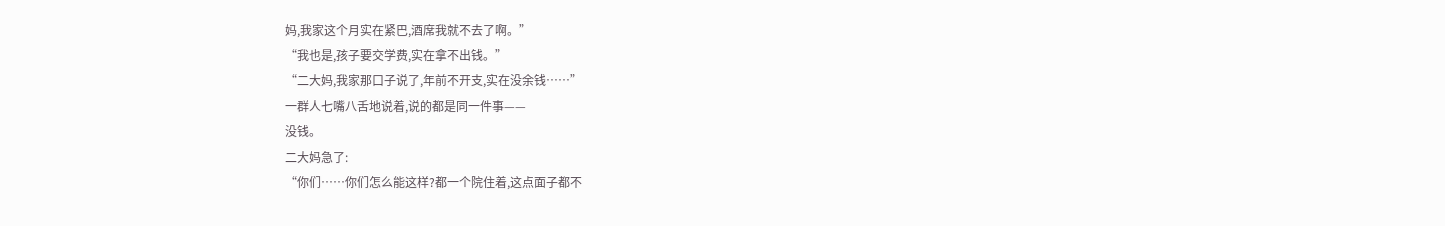妈,我家这个月实在紧巴,酒席我就不去了啊。”
“我也是,孩子要交学费,实在拿不出钱。”
“二大妈,我家那口子说了,年前不开支,实在没余钱……”
一群人七嘴八舌地说着,说的都是同一件事——
没钱。
二大妈急了:
“你们……你们怎么能这样?都一个院住着,这点面子都不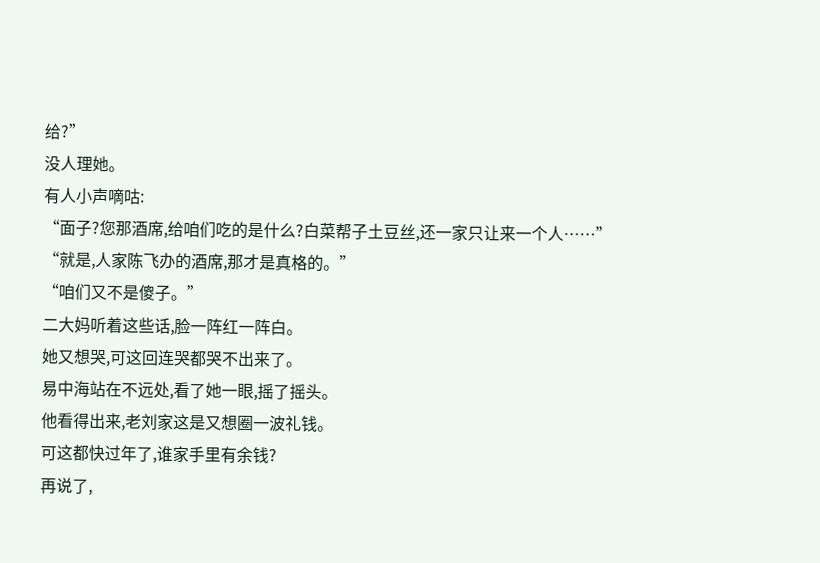给?”
没人理她。
有人小声嘀咕:
“面子?您那酒席,给咱们吃的是什么?白菜帮子土豆丝,还一家只让来一个人……”
“就是,人家陈飞办的酒席,那才是真格的。”
“咱们又不是傻子。”
二大妈听着这些话,脸一阵红一阵白。
她又想哭,可这回连哭都哭不出来了。
易中海站在不远处,看了她一眼,摇了摇头。
他看得出来,老刘家这是又想圈一波礼钱。
可这都快过年了,谁家手里有余钱?
再说了,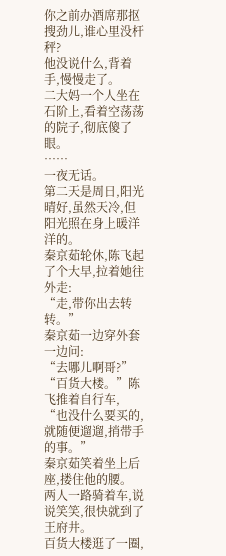你之前办酒席那抠搜劲儿,谁心里没杆秤?
他没说什么,背着手,慢慢走了。
二大妈一个人坐在石阶上,看着空荡荡的院子,彻底傻了眼。
……
一夜无话。
第二天是周日,阳光晴好,虽然天冷,但阳光照在身上暖洋洋的。
秦京茹轮休,陈飞起了个大早,拉着她往外走:
“走,带你出去转转。”
秦京茹一边穿外套一边问:
“去哪儿啊哥?”
“百货大楼。”陈飞推着自行车,
“也没什么要买的,就随便遛遛,捎带手的事。”
秦京茹笑着坐上后座,搂住他的腰。
两人一路骑着车,说说笑笑,很快就到了王府井。
百货大楼逛了一圈,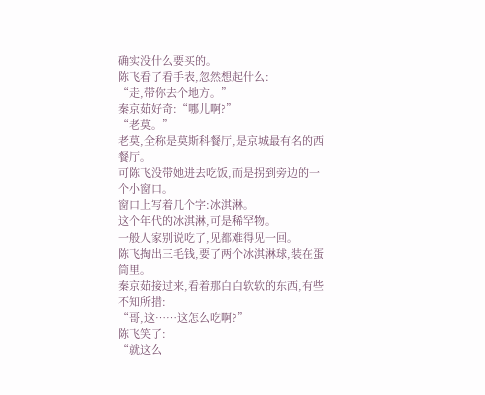确实没什么要买的。
陈飞看了看手表,忽然想起什么:
“走,带你去个地方。”
秦京茹好奇:“哪儿啊?”
“老莫。”
老莫,全称是莫斯科餐厅,是京城最有名的西餐厅。
可陈飞没带她进去吃饭,而是拐到旁边的一个小窗口。
窗口上写着几个字:冰淇淋。
这个年代的冰淇淋,可是稀罕物。
一般人家别说吃了,见都难得见一回。
陈飞掏出三毛钱,要了两个冰淇淋球,装在蛋筒里。
秦京茹接过来,看着那白白软软的东西,有些不知所措:
“哥,这……这怎么吃啊?”
陈飞笑了:
“就这么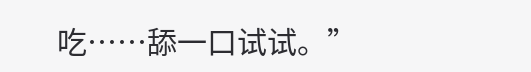吃……舔一口试试。”